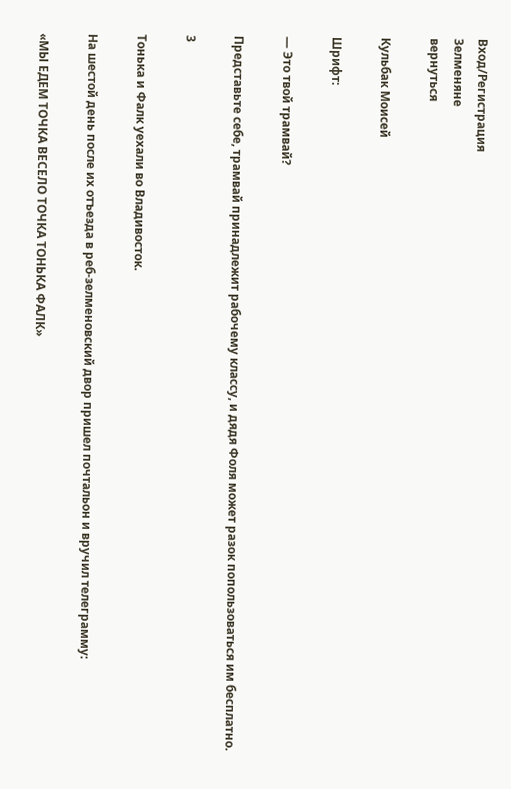Вход/Регистрация
Зелменяне
вернуться

Кульбак Моисей

Шрифт:

— Это твой трамвай?

Представьте себе, трамвай принадлежит рабочему классу, и дядя Фоля может разок попользоваться им бесплатно.

3

Тонька и Фалк уехали во Владивосток.

На шестой день после их отъезда в реб-зелменовский двор пришел почтальон и вручил телеграмму:

«МЫ ЕДЕМ ТОЧКА ВЕСЕЛО ТОЧКА ТОНЬКА ФАЛК»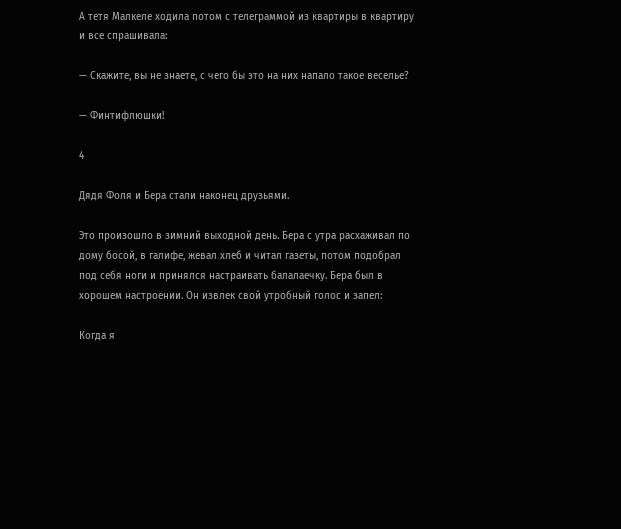А тетя Малкеле ходила потом с телеграммой из квартиры в квартиру и все спрашивала:

— Скажите, вы не знаете, с чего бы это на них напало такое веселье?

— Финтифлюшки!

4

Дядя Фоля и Бера стали наконец друзьями.

Это произошло в зимний выходной день. Бера с утра расхаживал по дому босой, в галифе, жевал хлеб и читал газеты, потом подобрал под себя ноги и принялся настраивать балалаечку. Бера был в хорошем настроении. Он извлек свой утробный голос и запел:

Когда я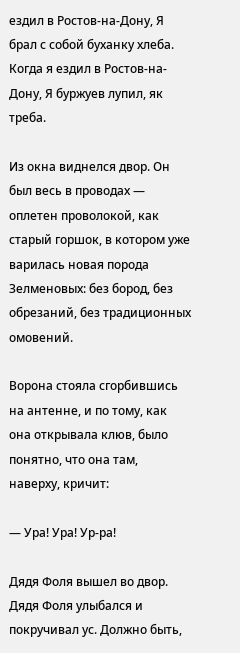ездил в Ростов-на-Дону, Я брал с собой буханку хлеба. Когда я ездил в Ростов-на-Дону, Я буржуев лупил, як треба.

Из окна виднелся двор. Он был весь в проводах — оплетен проволокой, как старый горшок, в котором уже варилась новая порода Зелменовых: без бород, без обрезаний, без традиционных омовений.

Ворона стояла сгорбившись на антенне, и по тому, как она открывала клюв, было понятно, что она там, наверху, кричит:

— Ура! Ура! Ур-ра!

Дядя Фоля вышел во двор. Дядя Фоля улыбался и покручивал ус. Должно быть,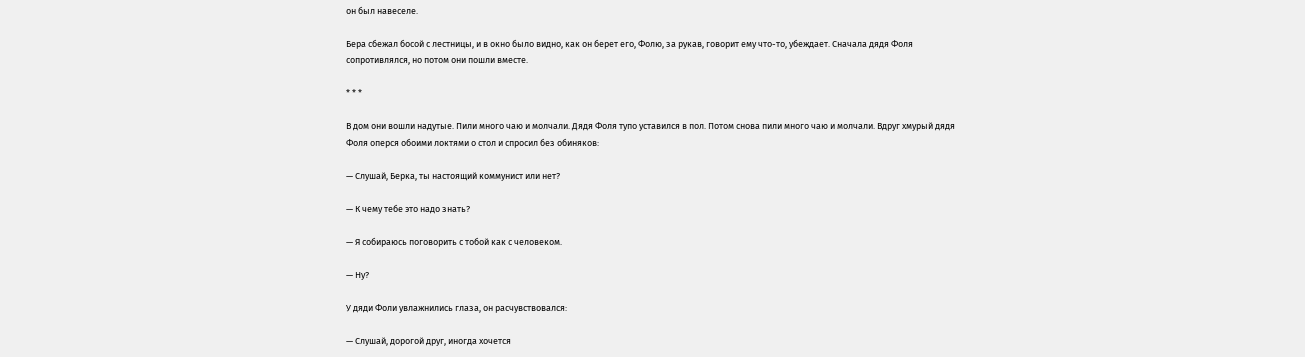он был навеселе.

Бера сбежал босой с лестницы, и в окно было видно, как он берет его, Фолю, за рукав, говорит ему что-то, убеждает. Сначала дядя Фоля сопротивлялся, но потом они пошли вместе.

* * *

В дом они вошли надутые. Пили много чаю и молчали. Дядя Фоля тупо уставился в пол. Потом снова пили много чаю и молчали. Вдруг хмурый дядя Фоля оперся обоими локтями о стол и спросил без обиняков:

— Слушай, Берка, ты настоящий коммунист или нет?

— К чему тебе это надо знать?

— Я собираюсь поговорить с тобой как с человеком.

— Ну?

У дяди Фоли увлажнились глаза, он расчувствовался:

— Слушай, дорогой друг, иногда хочется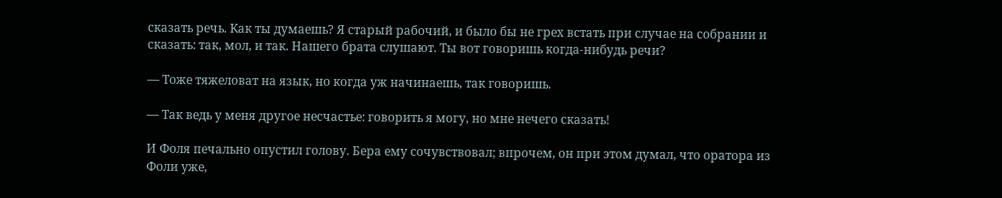сказать речь. Как ты думаешь? Я старый рабочий, и было бы не грех встать при случае на собрании и сказать: так, мол, и так. Нашего брата слушают. Ты вот говоришь когда-нибудь речи?

— Тоже тяжеловат на язык, но когда уж начинаешь, так говоришь.

— Так ведь у меня другое несчастье: говорить я могу, но мне нечего сказать!

И Фоля печально опустил голову. Бера ему сочувствовал; впрочем, он при этом думал, что оратора из Фоли уже,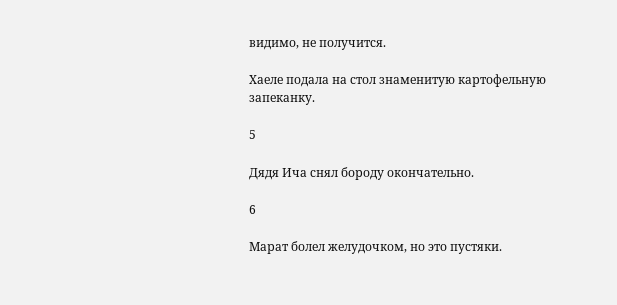видимо, не получится.

Хаеле подала на стол знаменитую картофельную запеканку.

5

Дядя Ича снял бороду окончательно.

6

Марат болел желудочком, но это пустяки.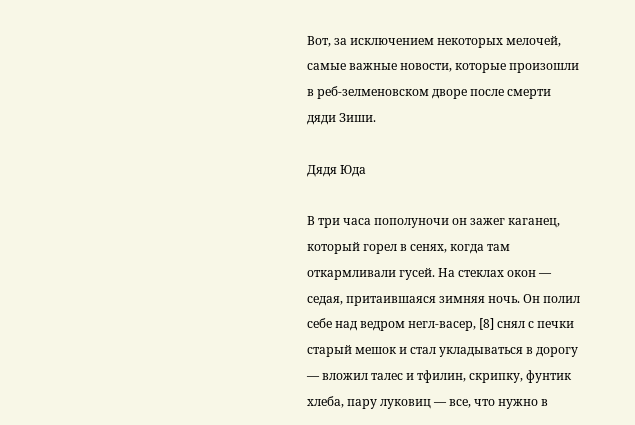Вот, за исключением некоторых мелочей, самые важные новости, которые произошли в реб-зелменовском дворе после смерти дяди Зиши.

Дядя Юда

В три часа пополуночи он зажег каганец, который горел в сенях, когда там откармливали гусей. На стеклах окон — седая, притаившаяся зимняя ночь. Он полил себе над ведром негл-васер, [8] снял с печки старый мешок и стал укладываться в дорогу — вложил талес и тфилин, скрипку, фунтик хлеба, пару луковиц — все, что нужно в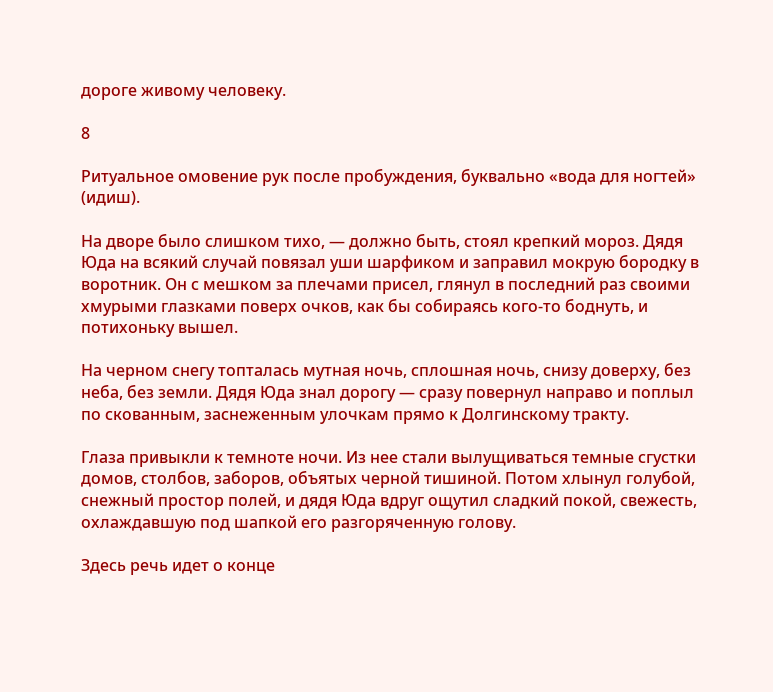дороге живому человеку.

8

Ритуальное омовение рук после пробуждения, буквально «вода для ногтей» (идиш).

На дворе было слишком тихо, — должно быть, стоял крепкий мороз. Дядя Юда на всякий случай повязал уши шарфиком и заправил мокрую бородку в воротник. Он с мешком за плечами присел, глянул в последний раз своими хмурыми глазками поверх очков, как бы собираясь кого-то боднуть, и потихоньку вышел.

На черном снегу топталась мутная ночь, сплошная ночь, снизу доверху, без неба, без земли. Дядя Юда знал дорогу — сразу повернул направо и поплыл по скованным, заснеженным улочкам прямо к Долгинскому тракту.

Глаза привыкли к темноте ночи. Из нее стали вылущиваться темные сгустки домов, столбов, заборов, объятых черной тишиной. Потом хлынул голубой, снежный простор полей, и дядя Юда вдруг ощутил сладкий покой, свежесть, охлаждавшую под шапкой его разгоряченную голову.

Здесь речь идет о конце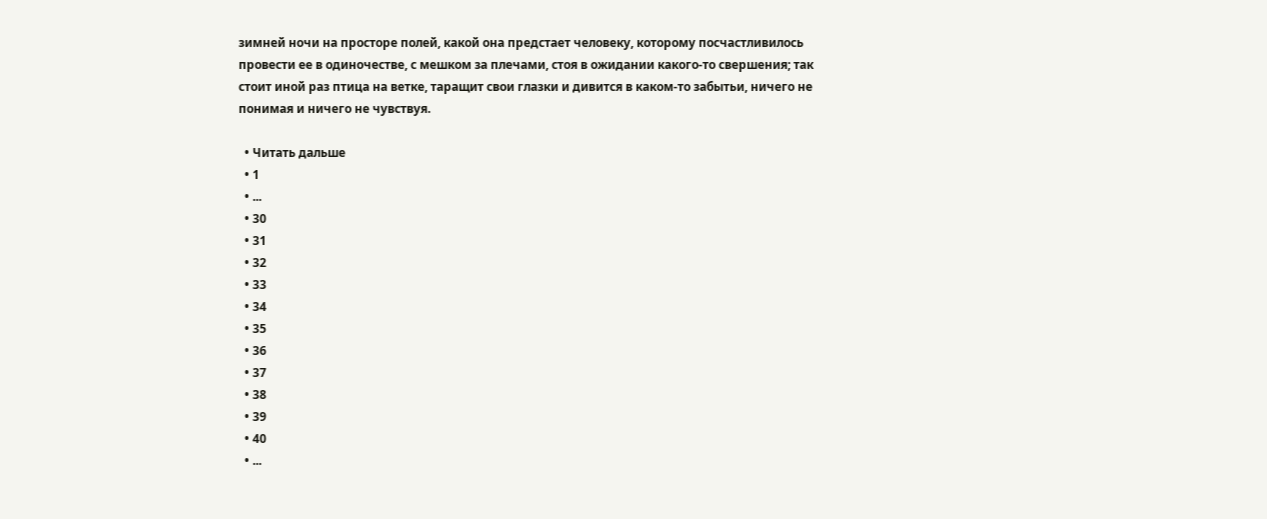зимней ночи на просторе полей, какой она предстает человеку, которому посчастливилось провести ее в одиночестве, с мешком за плечами, стоя в ожидании какого-то свершения; так стоит иной раз птица на ветке, таращит свои глазки и дивится в каком-то забытьи, ничего не понимая и ничего не чувствуя.

  • Читать дальше
  • 1
  • ...
  • 30
  • 31
  • 32
  • 33
  • 34
  • 35
  • 36
  • 37
  • 38
  • 39
  • 40
  • ...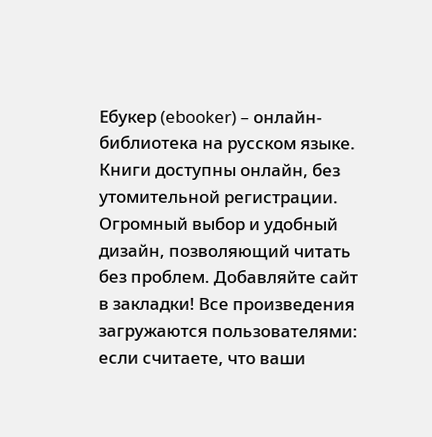Ебукер (ebooker) – онлайн-библиотека на русском языке. Книги доступны онлайн, без утомительной регистрации. Огромный выбор и удобный дизайн, позволяющий читать без проблем. Добавляйте сайт в закладки! Все произведения загружаются пользователями: если считаете, что ваши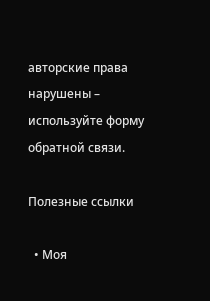авторские права нарушены – используйте форму обратной связи.

Полезные ссылки

  • Моя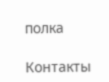полка

Контакты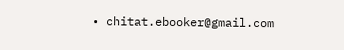• chitat.ebooker@gmail.com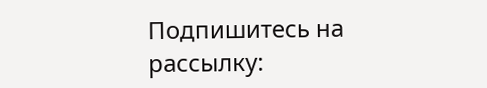Подпишитесь на рассылку: